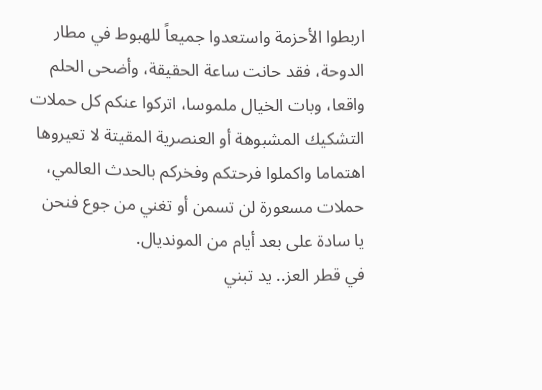اربطوا الأحزمة واستعدوا جميعاً للهبوط في مطار الدوحة، فقد حانت ساعة الحقيقة، وأضحى الحلم واقعا، وبات الخيال ملموسا، اتركوا عنكم كل حملات التشكيك المشبوهة أو العنصرية المقيتة لا تعيروها اهتماما واكملوا فرحتكم وفخركم بالحدث العالمي، حملات مسعورة لن تسمن أو تغني من جوع فنحن يا سادة على بعد أيام من المونديال.
في قطر العز.. يد تبني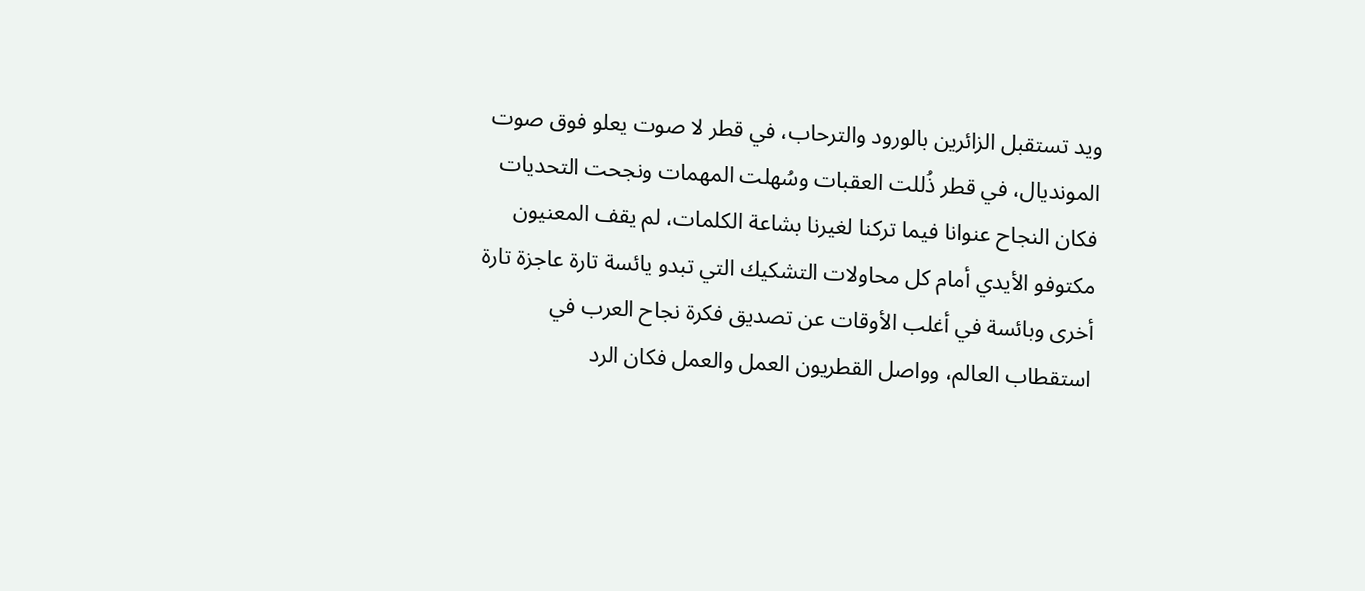ويد تستقبل الزائرين بالورود والترحاب، في قطر لا صوت يعلو فوق صوت المونديال، في قطر ذُللت العقبات وسُهلت المهمات ونجحت التحديات فكان النجاح عنوانا فيما تركنا لغيرنا بشاعة الكلمات، لم يقف المعنيون مكتوفو الأيدي أمام كل محاولات التشكيك التي تبدو يائسة تارة عاجزة تارة أخرى وبائسة في أغلب الأوقات عن تصديق فكرة نجاح العرب في استقطاب العالم، وواصل القطريون العمل والعمل فكان الرد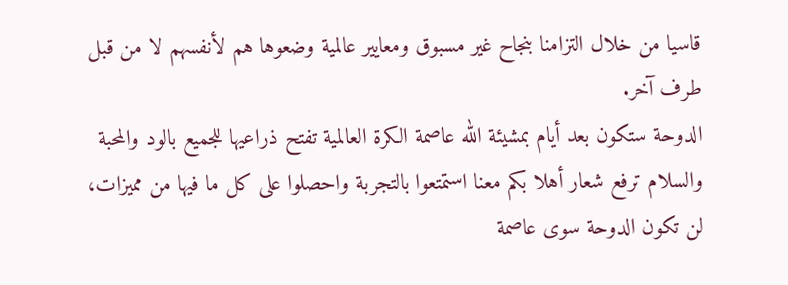قاسيا من خلال التزامنا بنجاح غير مسبوق ومعايير عالمية وضعوها هم لأنفسهم لا من قبل طرف آخر.
الدوحة ستكون بعد أيام بمشيئة الله عاصمة الكرة العالمية تفتح ذراعيها للجميع بالود والمحبة والسلام ترفع شعار أهلا بكم معنا استمتعوا بالتجربة واحصلوا على كل ما فيها من مميزات، لن تكون الدوحة سوى عاصمة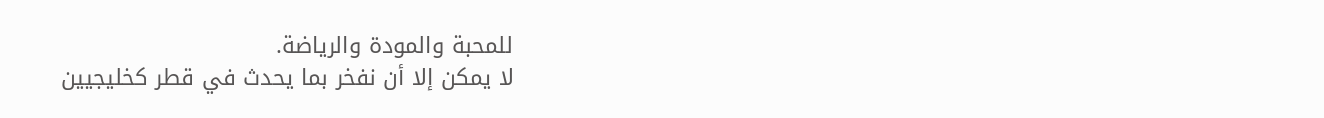للمحبة والمودة والرياضة.
لا يمكن إلا أن نفخر بما يحدث في قطر كخليجيين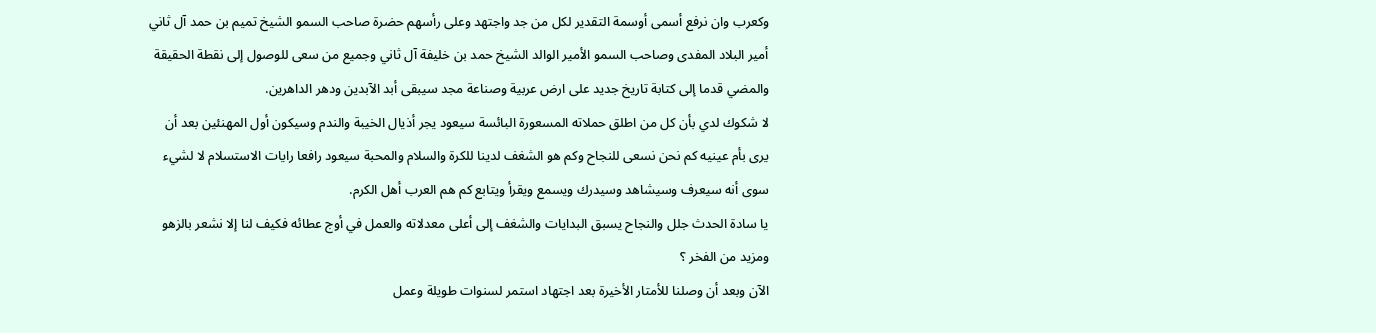وكعرب وان نرفع أسمى أوسمة التقدير لكل من جد واجتهد وعلى رأسهم حضرة صاحب السمو الشيخ تميم بن حمد آل ثاني أمير البلاد المفدى وصاحب السمو الأمير الوالد الشيخ حمد بن خليفة آل ثاني وجميع من سعى للوصول إلى نقطة الحقيقة والمضي قدما إلى كتابة تاريخ جديد على ارض عربية وصناعة مجد سيبقى أبد الآبدين ودهر الداهرين.
لا شكوك لدي بأن كل من اطلق حملاته المسعورة البائسة سيعود يجر أذيال الخيبة والندم وسيكون أول المهنئين بعد أن يرى بأم عينيه كم نحن نسعى للنجاح وكم هو الشغف لدينا للكرة والسلام والمحبة سيعود رافعا رايات الاستسلام لا لشيء سوى أنه سيعرف وسيشاهد وسيدرك ويسمع ويقرأ ويتابع كم هم العرب أهل الكرم.
يا سادة الحدث جلل والنجاح يسبق البدايات والشغف إلى أعلى معدلاته والعمل في أوج عطائه فكيف لنا إلا نشعر بالزهو ومزيد من الفخر ؟
الآن وبعد أن وصلنا للأمتار الأخيرة بعد اجتهاد استمر لسنوات طويلة وعمل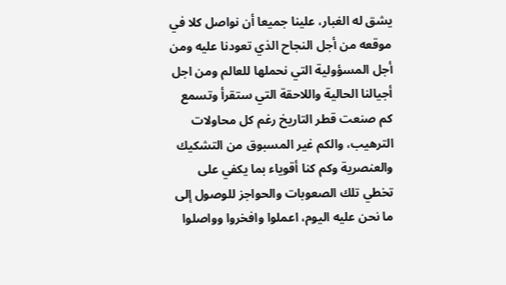يشق له الغبار، علينا جميعا أن نواصل كلا في موقعه من أجل النجاح الذي تعودنا عليه ومن أجل المسؤولية التي نحملها للعالم ومن اجل أجيالنا الحالية واللاحقة التي ستقرأ وتسمع كم صنعت قطر التاريخ رغم كل محاولات الترهيب، والكم غير المسبوق من التشكيك والعنصرية وكم كنا أقوياء بما يكفي على تخطي تلك الصعوبات والحواجز للوصول إلى ما نحن عليه اليوم، اعملوا وافخروا وواصلوا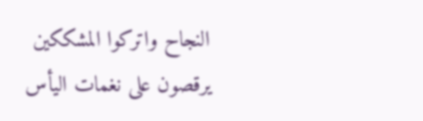النجاح واتركوا المشككين يرقصون على نغمات اليأس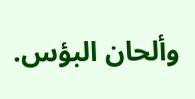وألحان البؤس.